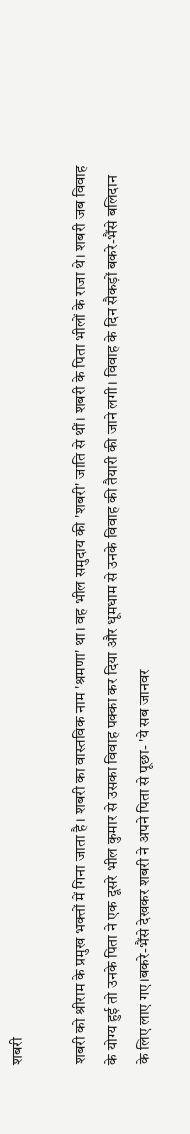शबरी

शबरी को श्रीराम के प्रमुख भक्तों में गिना जाता है। शबरी का वास्तविक नाम 'श्रमणा' था। वह भील समुदाय की 'शबरी' जाति से थीं। शबरी के पिता भीलों के राजा थे। शबरी जब विवाह के योग्य हुई तो उनके पिता ने एक दूसरे भील कुमार से उसका विवाह पक्का कर दिया और धूमधाम से उनके विवाह की तैयारी की जाने लगी। विवाह के दिन सैकड़ों बकरे-भैंसे बलिदान के लिए लाए गए।बकरे-भैंसे देखकर शबरी ने अपने पिता से पूछा- 'ये सब जानवर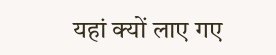यहां क्यों लाए गए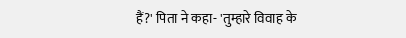हैं?' पिता ने कहा- 'तुम्हारे विवाह के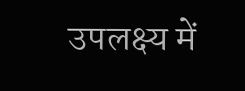उपलक्ष्य में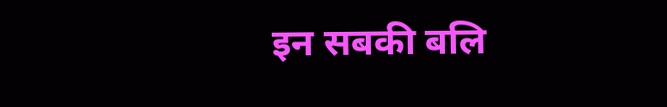इन सबकी बलि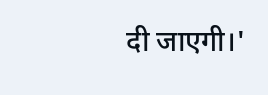दी जाएगी।'